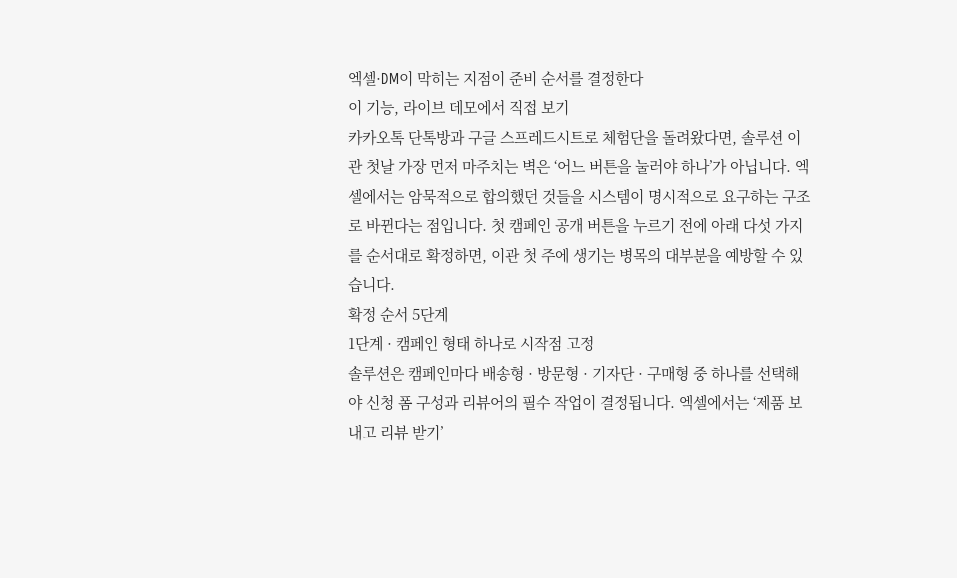엑셀·DM이 막히는 지점이 준비 순서를 결정한다
이 기능, 라이브 데모에서 직접 보기
카카오톡 단톡방과 구글 스프레드시트로 체험단을 돌려왔다면, 솔루션 이관 첫날 가장 먼저 마주치는 벽은 ‘어느 버튼을 눌러야 하나’가 아닙니다. 엑셀에서는 암묵적으로 합의했던 것들을 시스템이 명시적으로 요구하는 구조로 바뀐다는 점입니다. 첫 캠페인 공개 버튼을 누르기 전에 아래 다섯 가지를 순서대로 확정하면, 이관 첫 주에 생기는 병목의 대부분을 예방할 수 있습니다.
확정 순서 5단계
1단계 · 캠페인 형태 하나로 시작점 고정
솔루션은 캠페인마다 배송형 · 방문형 · 기자단 · 구매형 중 하나를 선택해야 신청 폼 구성과 리뷰어의 필수 작업이 결정됩니다. 엑셀에서는 ‘제품 보내고 리뷰 받기’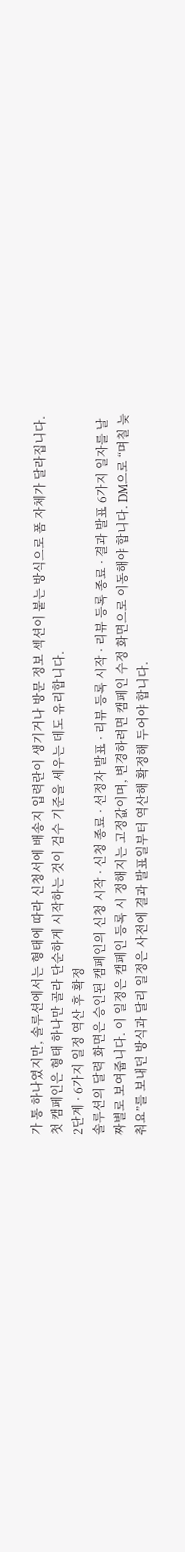가 통 하나였지만, 솔루션에서는 형태에 따라 신청서에 배송지 입력란이 생기거나 방문 정보 섹션이 붙는 방식으로 폼 자체가 달라집니다. 첫 캠페인은 형태 하나만 골라 단순하게 시작하는 것이 검수 기준을 세우는 데도 유리합니다.
2단계 · 6가지 일정 역산 후 확정
솔루션의 달력 화면은 승인된 캠페인의 신청 시작 · 신청 종료 · 선정자 발표 · 리뷰 등록 시작 · 리뷰 등록 종료 · 결과 발표 6가지 일자를 날짜별로 보여줍니다. 이 일정은 캠페인 등록 시 정해지는 고정값이며, 변경하려면 캠페인 수정 화면으로 이동해야 합니다. DM으로 “며칠 늦춰요”를 보내던 방식과 달리 일정은 사전에 결과 발표일부터 역산해 확정해 두어야 합니다.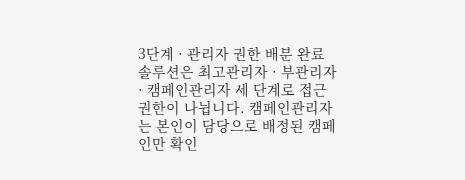3단계 · 관리자 권한 배분 완료
솔루션은 최고관리자 · 부관리자 · 캠페인관리자 세 단계로 접근 권한이 나뉩니다. 캠페인관리자는 본인이 담당으로 배정된 캠페인만 확인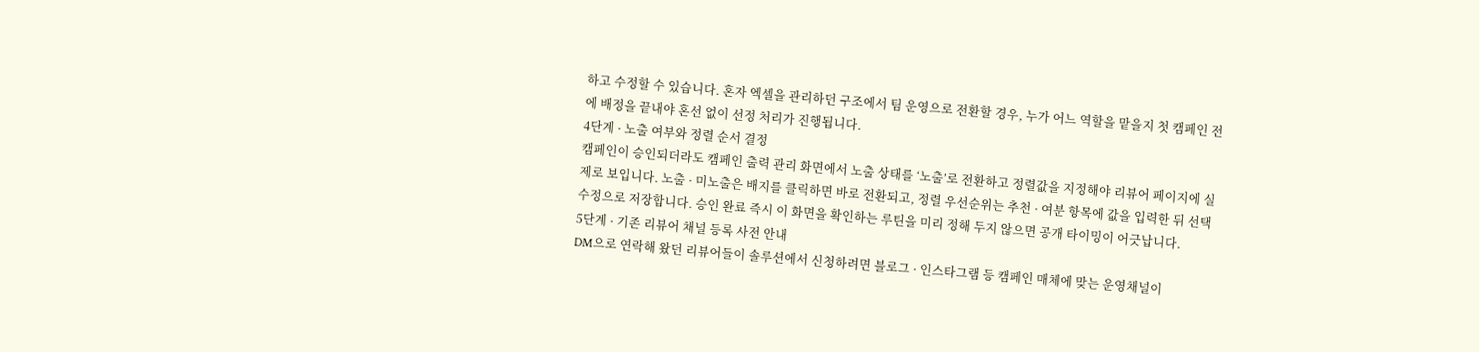하고 수정할 수 있습니다. 혼자 엑셀을 관리하던 구조에서 팀 운영으로 전환할 경우, 누가 어느 역할을 맡을지 첫 캠페인 전에 배정을 끝내야 혼선 없이 선정 처리가 진행됩니다.
4단계 · 노출 여부와 정렬 순서 결정
캠페인이 승인되더라도 캠페인 출력 관리 화면에서 노출 상태를 ‘노출’로 전환하고 정렬값을 지정해야 리뷰어 페이지에 실제로 보입니다. 노출 · 미노출은 배지를 클릭하면 바로 전환되고, 정렬 우선순위는 추천 · 여분 항목에 값을 입력한 뒤 선택수정으로 저장합니다. 승인 완료 즉시 이 화면을 확인하는 루틴을 미리 정해 두지 않으면 공개 타이밍이 어긋납니다.
5단계 · 기존 리뷰어 채널 등록 사전 안내
DM으로 연락해 왔던 리뷰어들이 솔루션에서 신청하려면 블로그 · 인스타그램 등 캠페인 매체에 맞는 운영채널이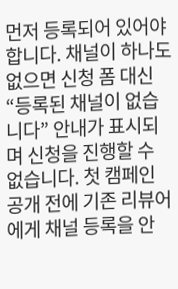먼저 등록되어 있어야 합니다. 채널이 하나도 없으면 신청 폼 대신 “등록된 채널이 없습니다” 안내가 표시되며 신청을 진행할 수 없습니다. 첫 캠페인 공개 전에 기존 리뷰어에게 채널 등록을 안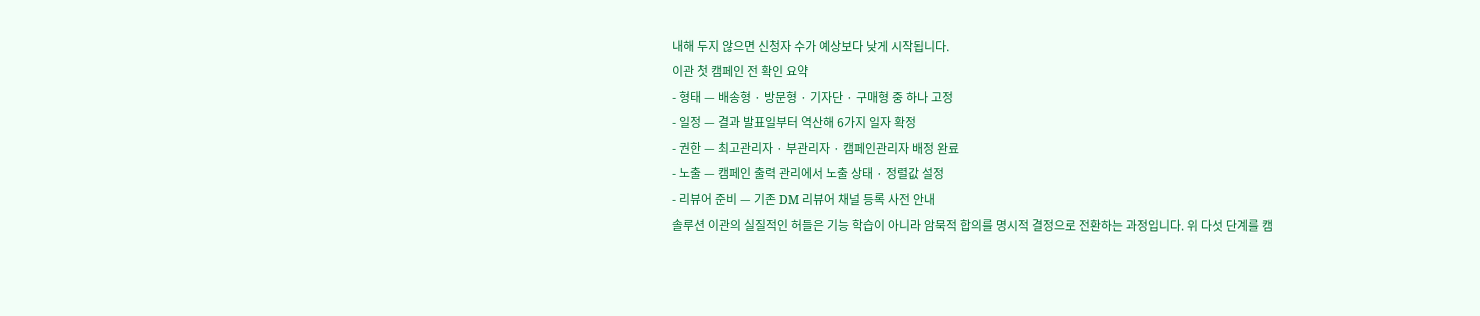내해 두지 않으면 신청자 수가 예상보다 낮게 시작됩니다.
이관 첫 캠페인 전 확인 요약
- 형태 — 배송형 · 방문형 · 기자단 · 구매형 중 하나 고정
- 일정 — 결과 발표일부터 역산해 6가지 일자 확정
- 권한 — 최고관리자 · 부관리자 · 캠페인관리자 배정 완료
- 노출 — 캠페인 출력 관리에서 노출 상태 · 정렬값 설정
- 리뷰어 준비 — 기존 DM 리뷰어 채널 등록 사전 안내
솔루션 이관의 실질적인 허들은 기능 학습이 아니라 암묵적 합의를 명시적 결정으로 전환하는 과정입니다. 위 다섯 단계를 캠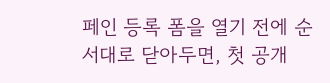페인 등록 폼을 열기 전에 순서대로 닫아두면, 첫 공개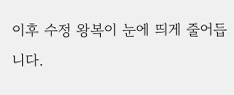이후 수정 왕복이 눈에 띄게 줄어듭니다.